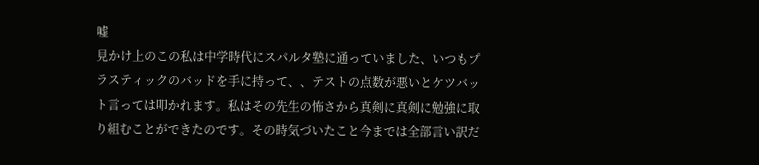嘘
見かけ上のこの私は中学時代にスパルタ塾に通っていました、いつもプラスティックのバッドを手に持って、、テストの点数が悪いとケツバット言っては叩かれます。私はその先生の怖さから真剣に真剣に勉強に取り組むことができたのです。その時気づいたこと今までは全部言い訳だ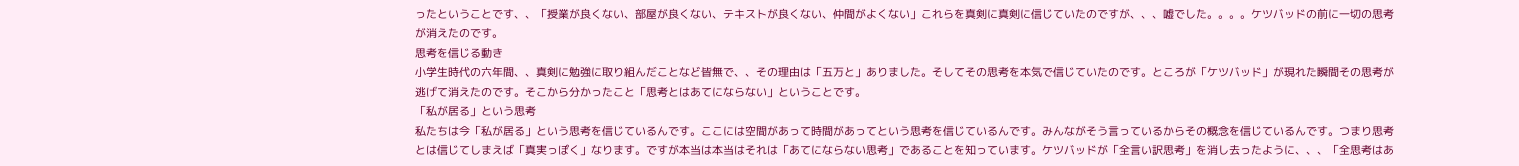ったということです、、「授業が良くない、部屋が良くない、テキストが良くない、仲間がよくない」これらを真剣に真剣に信じていたのですが、、、嘘でした。。。。ケツバッドの前に一切の思考が消えたのです。
思考を信じる動き
小学生時代の六年間、、真剣に勉強に取り組んだことなど皆無で、、その理由は「五万と」ありました。そしてその思考を本気で信じていたのです。ところが「ケツバッド」が現れた瞬間その思考が逃げて消えたのです。そこから分かったこと「思考とはあてにならない」ということです。
「私が居る」という思考
私たちは今「私が居る」という思考を信じているんです。ここには空間があって時間があってという思考を信じているんです。みんながそう言っているからその概念を信じているんです。つまり思考とは信じてしまえば「真実っぽく」なります。ですが本当は本当はそれは「あてにならない思考」であることを知っています。ケツバッドが「全言い訳思考」を消し去ったように、、、「全思考はあ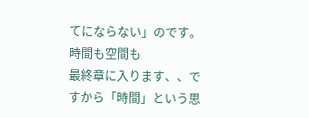てにならない」のです。
時間も空間も
最終章に入ります、、ですから「時間」という思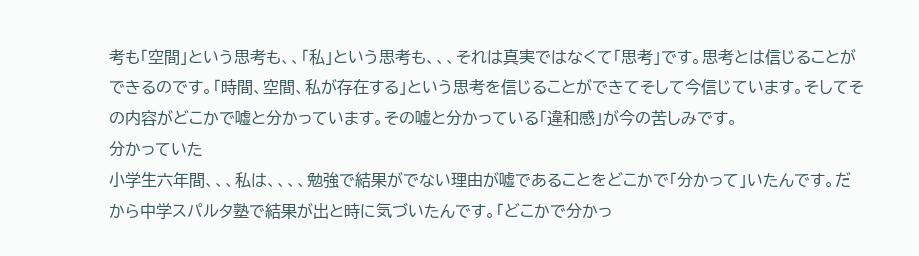考も「空間」という思考も、、「私」という思考も、、、それは真実ではなくて「思考」です。思考とは信じることができるのです。「時間、空間、私が存在する」という思考を信じることができてそして今信じています。そしてその内容がどこかで嘘と分かっています。その嘘と分かっている「違和感」が今の苦しみです。
分かっていた
小学生六年間、、、私は、、、、勉強で結果がでない理由が嘘であることをどこかで「分かって」いたんです。だから中学スパルタ塾で結果が出と時に気づいたんです。「どこかで分かっ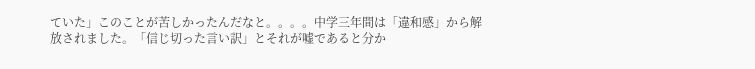ていた」このことが苦しかったんだなと。。。。中学三年間は「違和感」から解放されました。「信じ切った言い訳」とそれが嘘であると分か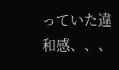っていた違和感、、、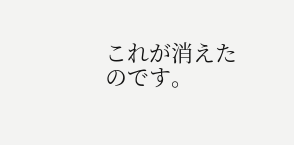これが消えたのです。